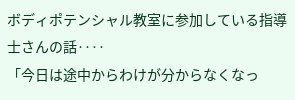ボディポテンシャル教室に参加している指導士さんの話‥‥
「今日は途中からわけが分からなくなっ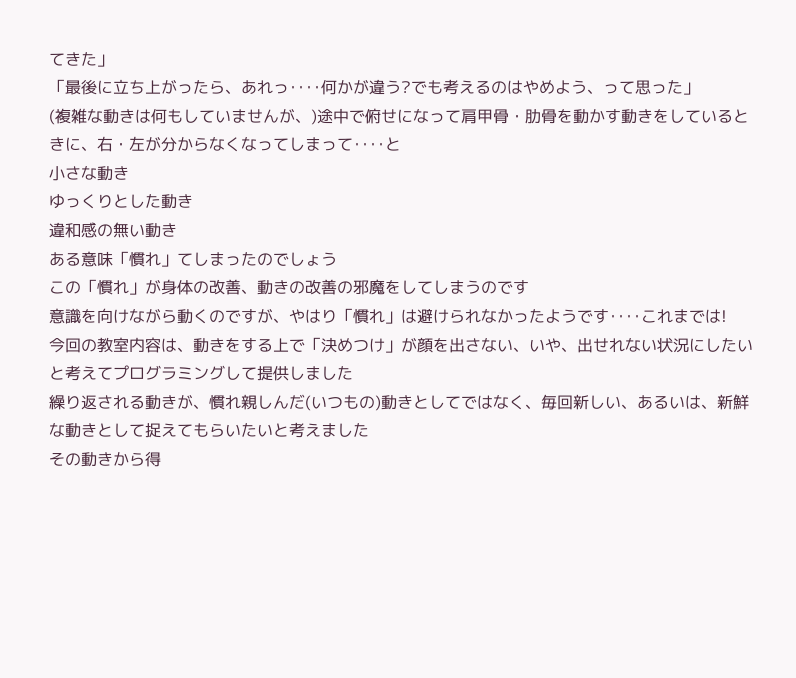てきた」
「最後に立ち上がったら、あれっ‥‥何かが違う?でも考えるのはやめよう、って思った」
(複雑な動きは何もしていませんが、)途中で俯せになって肩甲骨・肋骨を動かす動きをしているときに、右・左が分からなくなってしまって‥‥と
小さな動き
ゆっくりとした動き
違和感の無い動き
ある意味「慣れ」てしまったのでしょう
この「慣れ」が身体の改善、動きの改善の邪魔をしてしまうのです
意識を向けながら動くのですが、やはり「慣れ」は避けられなかったようです‥‥これまでは!
今回の教室内容は、動きをする上で「決めつけ」が顔を出さない、いや、出せれない状況にしたいと考えてプログラミングして提供しました
繰り返される動きが、慣れ親しんだ(いつもの)動きとしてではなく、毎回新しい、あるいは、新鮮な動きとして捉えてもらいたいと考えました
その動きから得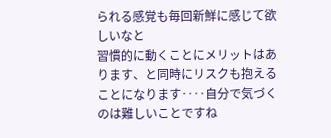られる感覚も毎回新鮮に感じて欲しいなと
習慣的に動くことにメリットはあります、と同時にリスクも抱えることになります‥‥自分で気づくのは難しいことですね